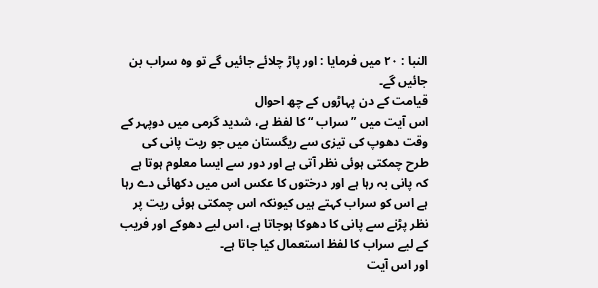النبا : ٢٠ میں فرمایا : اور پاڑ چلائے جائیں گے تو وہ سراب بن جائیں گے۔
قیامت کے دن پہاڑوں کے چھ احوال
اس آیت میں ” سراب “ کا لفظ ہے، شدید گرمی میں دوپہر کے وقت دھوپ کی تیزی سے ریگستان میں جو ریت پانی کی طرح چمکتی ہوئی نظر آتی ہے اور دور سے ایسا معلوم ہوتا ہے کہ پانی بہ رہا ہے اور درختوں کا عکس اس میں دکھائی دے رہا ہے اس کو سراب کہتے ہیں کیونکہ اس چمکتی ہوئی ریت پر نظر پڑنے سے پانی کا دھوکا ہوجاتا ہے، اس لیے دھوکے اور فریب کے لیے سراب کا لفظ استعمال کیا جاتا ہے۔
اور اس آیت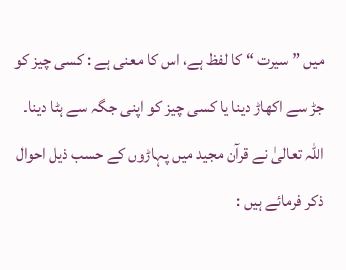میں ” سیرت “ کا لفظ ہے، اس کا معنی ہے : کسی چیز کو جڑ سے اکھاڑ دینا یا کسی چیز کو اپنی جگہ سے ہٹا دینا۔
اللہ تعالیٰ نے قرآن مجید میں پہاڑوں کے حسب ذیل احوال ذکر فرمائے ہیں :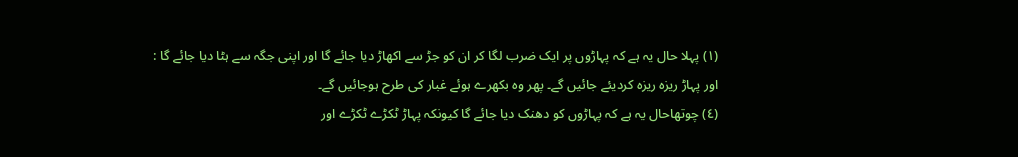(١) پہلا حال یہ ہے کہ پہاڑوں پر ایک ضرب لگا کر ان کو جڑ سے اکھاڑ دیا جائے گا اور اپنی جگہ سے ہٹا دیا جائے گا :
اور پہاڑ ریزہ ریزہ کردیئے جائیں گے۔ پھر وہ بکھرے ہوئے غبار کی طرح ہوجائیں گے۔
(٤) چوتھاحال یہ ہے کہ پہاڑوں کو دھنک دیا جائے گا کیونکہ پہاڑ ٹکڑے ٹکڑے اور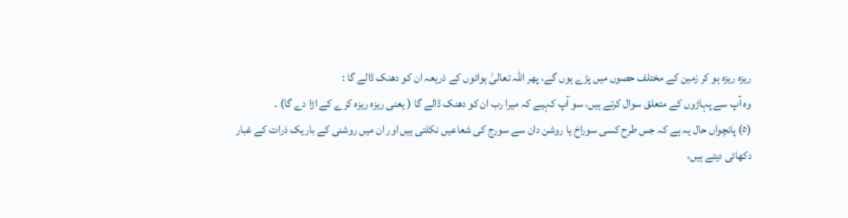ریزہ ریزہ ہو کر زمین کے مختلف حصوں میں پڑے ہوں گے، پھر اللہ تعالیٰ ہوائوں کے ذریعہ ان کو دھنک ڈالے گا :
وہ آپ سے پہاڑوں کے متعلق سوال کرتے ہیں، سو آپ کہیے کہ میرا رب ان کو دھنک ڈالے گا ( یعنی ریزہ ریزہ کرے کے اڑا دے گا) ۔
(٥) پانچواں حال یہ ہے کہ جس طرح کسی سوراخ یا روشن دان سے سورج کی شعاعیں نکلتی ہیں اور ان میں روشنی کے باریک ذرات کے غبار دکھائی دیتے ہیں،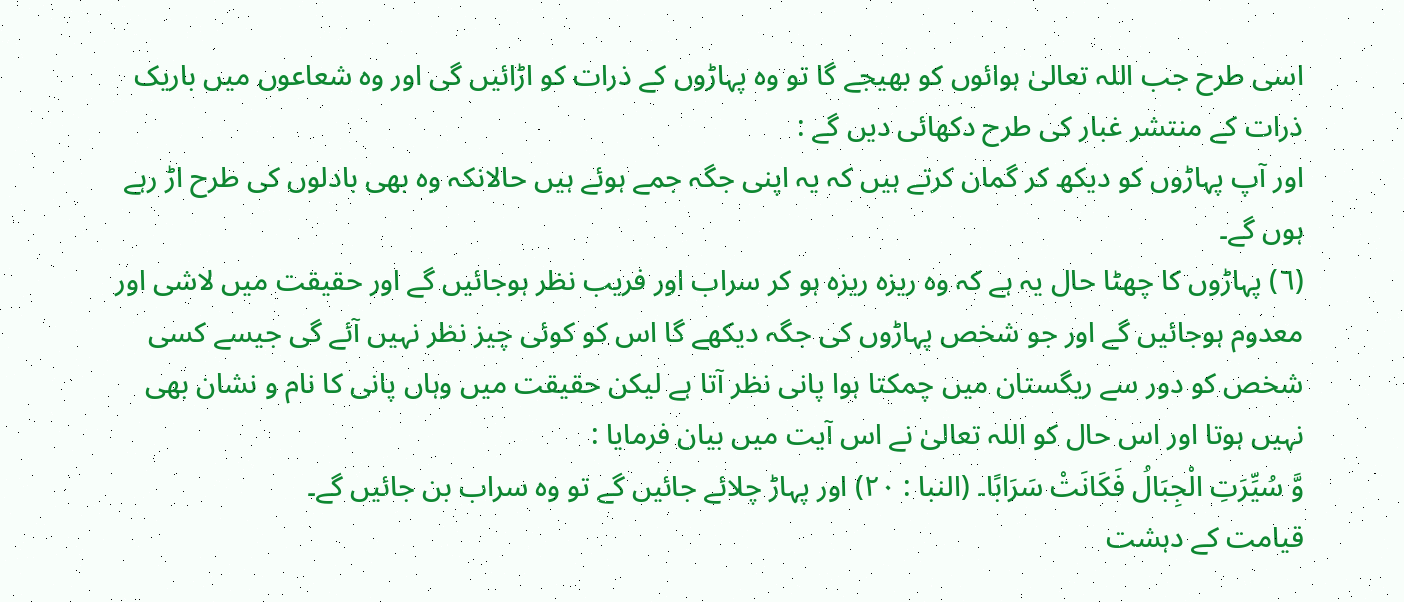اسی طرح جب اللہ تعالیٰ ہوائوں کو بھیجے گا تو وہ پہاڑوں کے ذرات کو اڑائیں گی اور وہ شعاعوں میں باریک ذرات کے منتشر غبار کی طرح دکھائی دیں گے :
اور آپ پہاڑوں کو دیکھ کر گمان کرتے ہیں کہ یہ اپنی جگہ جمے ہوئے ہیں حالانکہ وہ بھی بادلوں کی طرح اڑ رہے ہوں گے۔
(٦) پہاڑوں کا چھٹا حال یہ ہے کہ وہ ریزہ ریزہ ہو کر سراب اور فریب نظر ہوجائیں گے اور حقیقت میں لاشی اور معدوم ہوجائیں گے اور جو شخص پہاڑوں کی جگہ دیکھے گا اس کو کوئی چیز نظر نہیں آئے گی جیسے کسی شخص کو دور سے ریگستان میں چمکتا ہوا پانی نظر آتا ہے لیکن حقیقت میں وہاں پانی کا نام و نشان بھی نہیں ہوتا اور اس حال کو اللہ تعالیٰ نے اس آیت میں بیان فرمایا :
وَّ سُیِّرَتِ الْجِبَالُ فَکَانَتْ سَرَابًا۔ (النبا : ٢٠) اور پہاڑ چلائے جائیں گے تو وہ سراب بن جائیں گے۔
قیامت کے دہشت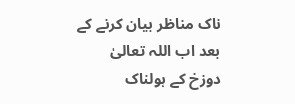ناک مناظر بیان کرنے کے بعد اب اللہ تعالیٰ دوزخ کے ہولناک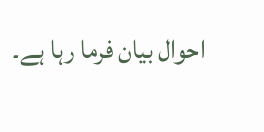احوال بیان فرما رہا ہے۔